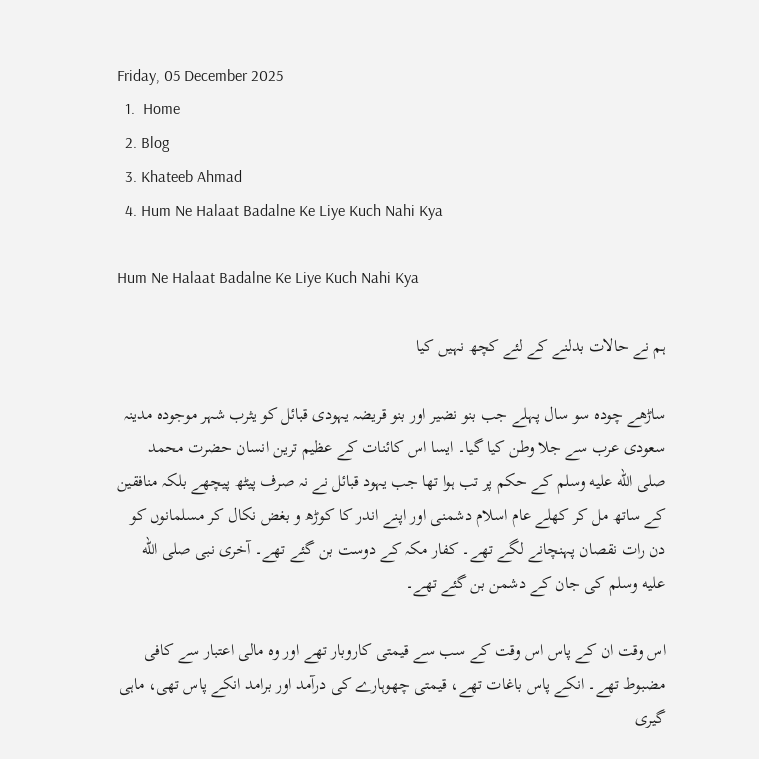Friday, 05 December 2025
  1.  Home
  2. Blog
  3. Khateeb Ahmad
  4. Hum Ne Halaat Badalne Ke Liye Kuch Nahi Kya

Hum Ne Halaat Badalne Ke Liye Kuch Nahi Kya

ہم نے حالات بدلنے کے لئے کچھ نہیں کیا

ساڑھے چودہ سو سال پہلے جب بنو نضیر اور بنو قریضہ یہودی قبائل کو یثرب شہر موجودہ مدینہ سعودی عرب سے جلا وطن کیا گیا۔ ایسا اس کائنات کے عظیم ترین انسان حضرت محمد صلى الله عليه وسلم کے حکم پر تب ہوا تھا جب یہود قبائل نے نہ صرف پیٹھ پیچھے بلکہ منافقین کے ساتھ مل کر کھلے عام اسلام دشمنی اور اپنے اندر کا کوڑھ و بغض نکال کر مسلمانوں کو دن رات نقصان پہنچانے لگے تھے۔ کفار مکہ کے دوست بن گئے تھے۔ آخری نبی صلى الله عليه وسلم کی جان کے دشمن بن گئے تھے۔

اس وقت ان کے پاس اس وقت کے سب سے قیمتی کاروبار تھے اور وہ مالی اعتبار سے کافی مضبوط تھے۔ انکے پاس باغات تھے، قیمتی چھوہارے کی درآمد اور برامد انکے پاس تھی، ماہی گیری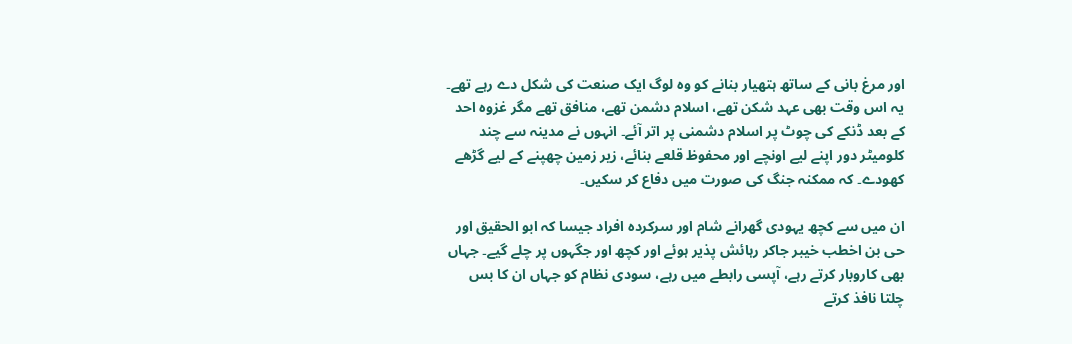اور مرغ بانی کے ساتھ ہتھیار بنانے کو وہ لوگ ایک صنعت کی شکل دے رہے تھے۔ یہ اس وقت بھی عہد شکن تھے، اسلام دشمن تھے، منافق تھے مگر غزوہ احد کے بعد ڈنکے کی چوٹ پر اسلام دشمنی پر اتر آئے۔ انہوں نے مدینہ سے چند کلومیٹر دور اپنے لیے اونچے اور محفوظ قلعے بنائے، زیر زمین چھپنے کے لیے گڑھے کھودے۔ کہ ممکنہ جنگ کی صورت میں دفاع کر سکیں۔

ان میں سے کچھ یہودی گھرانے شام اور سرکردہ افراد جیسا کہ ابو الحقیق اور حی بن اخطب خیبر جاکر رہائش پذیر ہوئے اور کچھ اور جگہوں پر چلے گیے۔ جہاں بھی کاروبار کرتے رہے، آپسی رابطے میں رہے، سودی نظام کو جہاں ان کا بس چلتا نافذ کرتے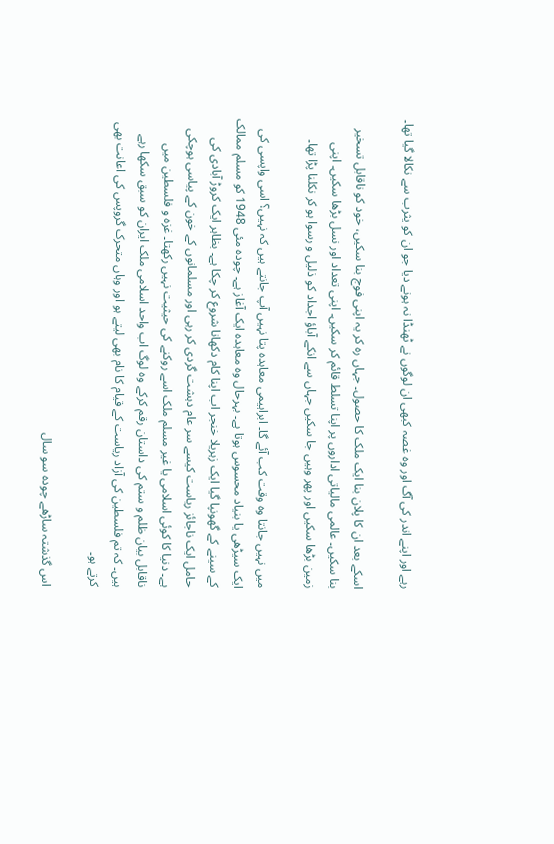رہے اور اپنے اندر کی آگ اور وہ غصہ کبھی ان لوگوں نے ٹھنڈا نہ ہونے دیا جو ان کو یثرب سے نکالا گیا تھا۔

اسکے بعد ان کا پلان بنا ایک ملک کا حصول۔ جہاں رہ کر یہ اپنی فوج بنا سکیں، خود کو ناقابل تسخیر بنا سکیں۔ عالمی مالیاتی اداروں پر اپنا تسلط قائم کر سکیں۔ اپنی تعداد اور نسل بڑھا سکیں۔ اپنی زمین بڑھا سکیں اور پھر وہیں جا سکیں جہاں سے انکے آباؤ اجداد کو ذلیل و رسوا ہو کر نکلنا پڑا تھا۔

میں نہیں جانتا وہ وقت کب آئے گا۔ ابراہیمی معاہدہ پتا نہیں آپ جانتے ہیں کہ نہیں؟ اسی واپسی کی ایک سیڑھی یا بنیاد محسوس ہوتا ہے۔ بہرحال وہ معاہدہ ایک آغاز ہے۔ چودہ مئی 1948 کو مسلم ممالک کے سینے کے گھونپا گیا ایک زہریلا خنجر اب اپنا کام دکھانا شروع کر چکا ہے۔ بظاہر ایک کروڑ آبادی کی حامل ایک ناجائز ریاست کیسے سر عام دہشت گردی کر رہی اور مسلمانوں کے خون کے پیاسی ہوچکی ہے۔ دنیا کا کوئی اسلامی یا غیر مسلم ملک اسے روکنے کی حیثیت نہیں رکھتا۔ غزہ و فلسطین میں ناقابل بیان ظلم و ستم کی داستان رقم کرکے وہ لوگ اب واحد اسلامی ملک ایران کو سبق سکھا رہے ہیں۔ کہ تم فلسطین کی آزاد ریاست کے قیام کا نام بھی لیتے ہو اور وہاں متحرک گروپس کی اعانت بھی کرتے ہو۔

اس گذشتہ ساڑھے چودہ سو سال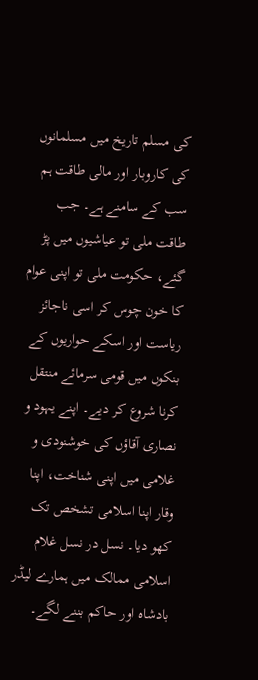کی مسلم تاریخ میں مسلمانوں کی کاروبار اور مالی طاقت ہم سب کے سامنے ہے۔ جب طاقت ملی تو عیاشیوں میں پڑ گئے، حکومت ملی تو اپنی عوام کا خون چوس کر اسی ناجائز ریاست اور اسکے حواریوں کے بنکوں میں قومی سرمائے منتقل کرنا شروع کر دیے۔ اپنے یہود و نصاری آقاؤں کی خوشنودی و غلامی میں اپنی شناخت، اپنا وقار اپنا اسلامی تشخص تک کھو دیا۔ نسل در نسل غلام اسلامی ممالک میں ہمارے لیڈر بادشاہ اور حاکم بننے لگے۔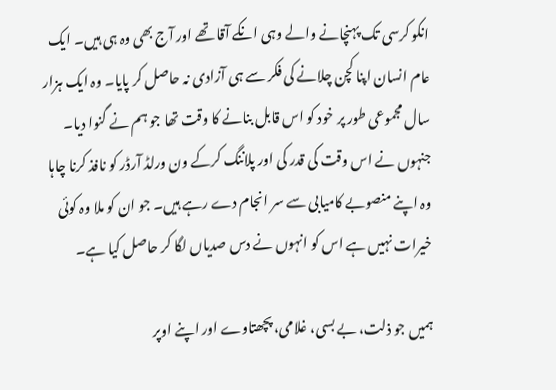انکو کرسی تک پہنچانے والے وہی انکے آقا تھے اور آج بھی وہ ہی ہیں۔ ایک عام انسان اپنا کچن چلانے کی فکر سے ہی آزادی نہ حاصل کر پایا۔ وہ ایک ہزار سال مجموعی طور پر خود کو اس قابل بنانے کا وقت تھا جو ہم نے گنوا دیا۔ جنہوں نے اس وقت کی قدر کی اور پلاننگ کرکے ون ورلڈ آرڈر کو نافذ کرنا چاہا وہ اپنے منصوبے کامیابی سے سر انجام دے رہے ہیں۔ جو ان کو ملا وہ کوئی خیرات نہیں ہے اس کو انہوں نے دس صدیاں لگا کر حاصل کیا ہے۔

ہمیں جو ذلت، بے بسی، غلامی، پچھتاوے اور اپنے اوپر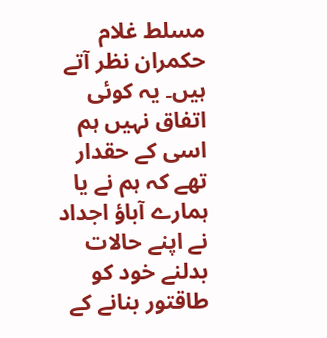مسلط غلام حکمران نظر آتے ہیں۔ یہ کوئی اتفاق نہیں ہم اسی کے حقدار تھے کہ ہم نے یا ہمارے آباؤ اجداد نے اپنے حالات بدلنے خود کو طاقتور بنانے کے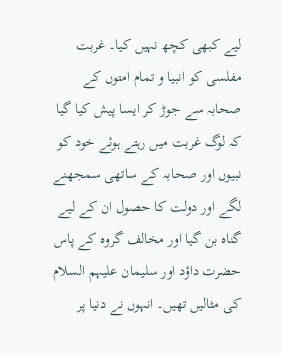لیے کبھی کچھ نہیں کیا۔ غربت مفلسی کو انبیا و تمام امتوں کے صحابہ سے جوڑ کر ایسا پیش کیا گیا کہ لوگ غربت میں رہتے ہوئے خود کو نبیوں اور صحابہ کے ساتھی سمجھنے لگے اور دولت کا حصول ان کے لیے گناہ بن گیا اور مخالف گروہ کے پاس حضرت داؤد اور سلیمان علیہم السلام کی مثالیں تھیں۔ انہوں نے دنیا پر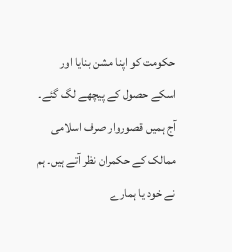حکومت کو اپنا مشن بنایا اور اسکے حصول کے پیچھے لگ گئے۔ آج ہمیں قصوروار صرف اسلامی ممالک کے حکمران نظر آتے ہیں۔ ہم نے خود یا ہمارے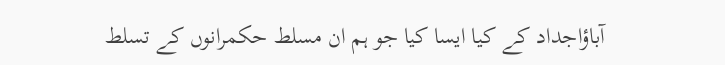آباؤاجداد کے کیا ایسا کیا جو ہم ان مسلط حکمرانوں کے تسلط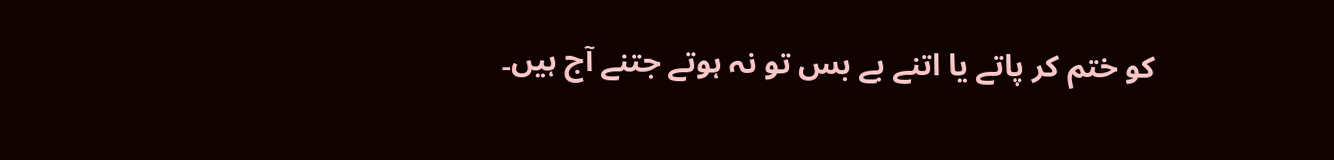کو ختم کر پاتے یا اتنے بے بس تو نہ ہوتے جتنے آج ہیں۔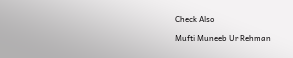Check Also

Mufti Muneeb Ur Rehman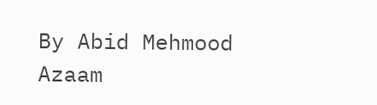By Abid Mehmood Azaam